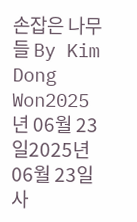손잡은 나무들 By Kim Dong Won2025년 06월 23일2025년 06월 23일사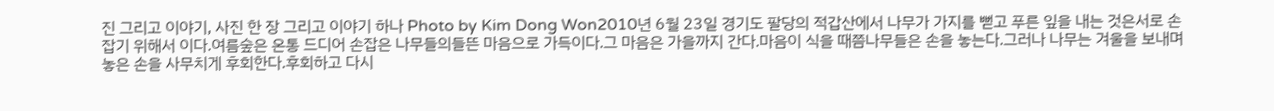진 그리고 이야기, 사진 한 장 그리고 이야기 하나 Photo by Kim Dong Won2010년 6월 23일 경기도 팔당의 적갑산에서 나무가 가지를 뻗고 푸른 잎을 내는 것은서로 손잡기 위해서 이다.여름숲은 온통 드디어 손잡은 나무들의들뜬 마음으로 가득이다.그 마음은 가을까지 간다.마음이 식을 때쯤나무들은 손을 놓는다.그러나 나무는 겨울을 보내며놓은 손을 사무치게 후회한다.후회하고 다시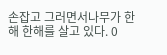손잡고 그러면서나무가 한해 한해를 살고 있다. 0